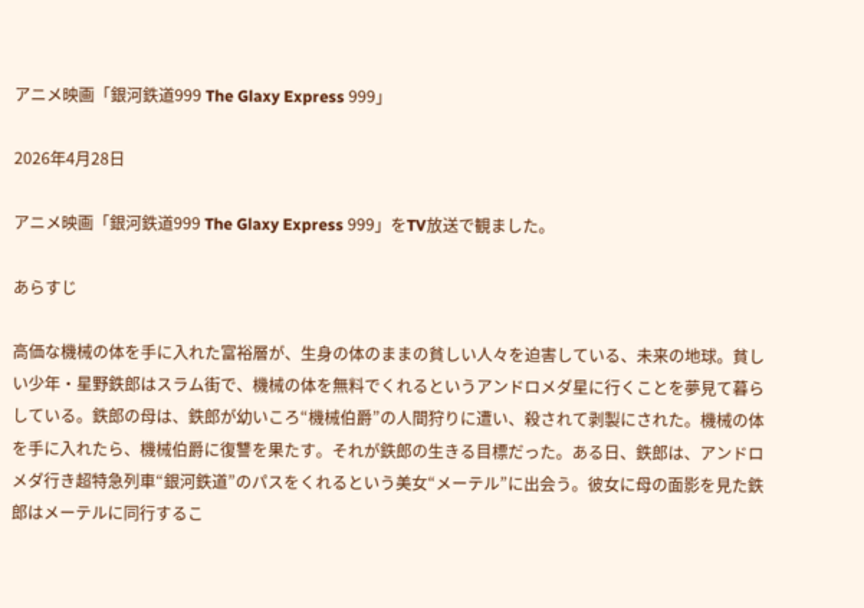アニメ映画「銀河鉄道999 The Glaxy Express 999」

2026年4月28日

アニメ映画「銀河鉄道999 The Glaxy Express 999」をTV放送で観ました。

あらすじ

高価な機械の体を手に入れた富裕層が、生身の体のままの貧しい人々を迫害している、未来の地球。貧しい少年・星野鉄郎はスラム街で、機械の体を無料でくれるというアンドロメダ星に行くことを夢見て暮らしている。鉄郎の母は、鉄郎が幼いころ“機械伯爵”の人間狩りに遭い、殺されて剥製にされた。機械の体を手に入れたら、機械伯爵に復讐を果たす。それが鉄郎の生きる目標だった。ある日、鉄郎は、アンドロメダ行き超特急列車“銀河鉄道”のパスをくれるという美女“メーテル”に出会う。彼女に母の面影を見た鉄郎はメーテルに同行するこ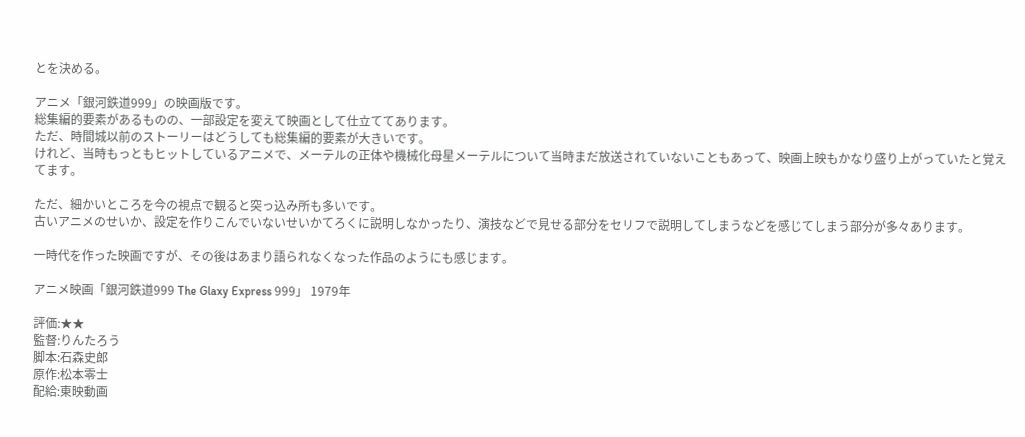とを決める。

アニメ「銀河鉄道999」の映画版です。
総集編的要素があるものの、一部設定を変えて映画として仕立ててあります。
ただ、時間城以前のストーリーはどうしても総集編的要素が大きいです。
けれど、当時もっともヒットしているアニメで、メーテルの正体や機械化母星メーテルについて当時まだ放送されていないこともあって、映画上映もかなり盛り上がっていたと覚えてます。

ただ、細かいところを今の視点で観ると突っ込み所も多いです。
古いアニメのせいか、設定を作りこんでいないせいかてろくに説明しなかったり、演技などで見せる部分をセリフで説明してしまうなどを感じてしまう部分が多々あります。

一時代を作った映画ですが、その後はあまり語られなくなった作品のようにも感じます。

アニメ映画「銀河鉄道999 The Glaxy Express 999」 1979年

評価:★★
監督:りんたろう
脚本:石森史郎
原作:松本零士
配給:東映動画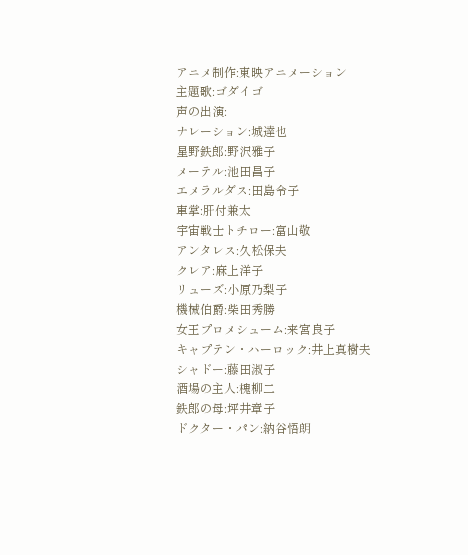アニメ制作:東映アニメーション
主題歌:ゴダイゴ
声の出演:
ナレーション:城達也
星野鉄郎:野沢雅子
メーテル:池田昌子
エメラルダス:田島令子
車掌:肝付兼太
宇宙戦士トチロー:富山敬
アンタレス:久松保夫
クレア:麻上洋子
リューズ:小原乃梨子
機械伯爵:柴田秀勝
女王プロメシューム:来宮良子
キャプテン・ハーロック:井上真樹夫
シャドー:藤田淑子
酒場の主人:槐柳二
鉄郎の母:坪井章子
ドクター・パン:納谷悟朗